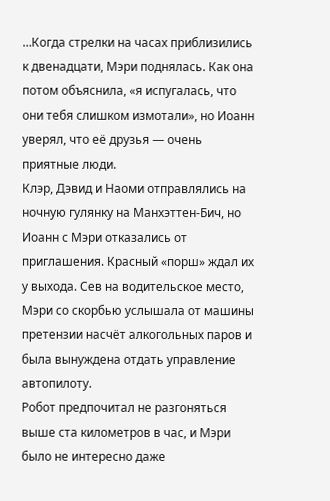…Когда стрелки на часах приблизились к двенадцати, Мэри поднялась. Как она потом объяснила, «я испугалась, что они тебя слишком измотали», но Иоанн уверял, что её друзья — очень приятные люди.
Клэр, Дэвид и Наоми отправлялись на ночную гулянку на Манхэттен-Бич, но Иоанн с Мэри отказались от приглашения. Красный «порш» ждал их у выхода. Сев на водительское место, Мэри со скорбью услышала от машины претензии насчёт алкогольных паров и была вынуждена отдать управление автопилоту.
Робот предпочитал не разгоняться выше ста километров в час, и Мэри было не интересно даже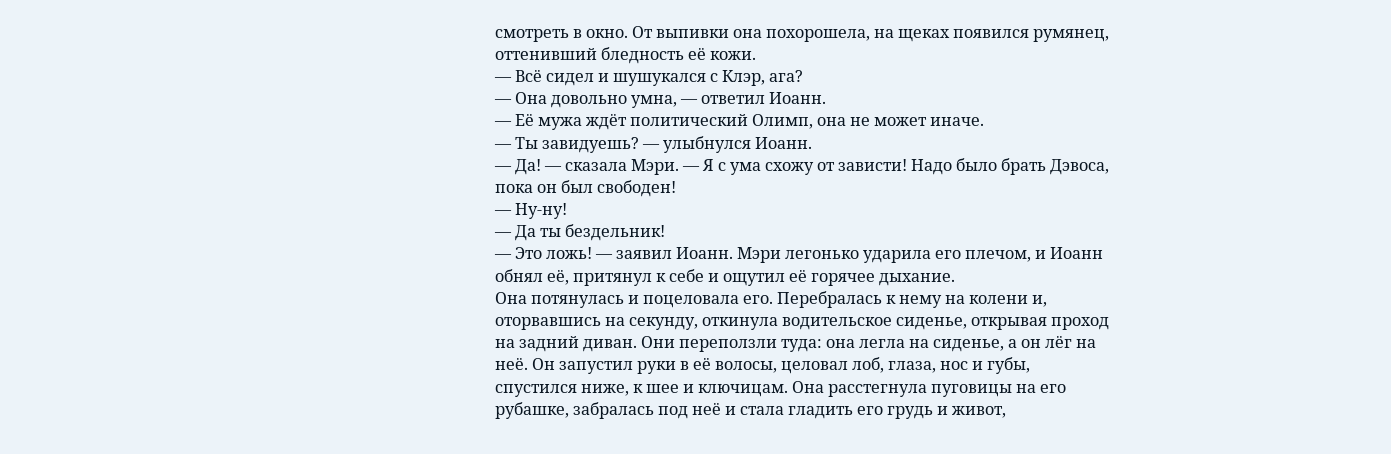смотреть в окно. От выпивки она похорошела, на щеках появился румянец, оттенивший бледность её кожи.
— Всё сидел и шушукался с Клэр, ага?
— Она довольно умна, — ответил Иоанн.
— Её мужа ждёт политический Олимп, она не может иначе.
— Ты завидуешь? — улыбнулся Иоанн.
— Да! — сказала Мэри. — Я с ума схожу от зависти! Надо было брать Дэвоса, пока он был свободен!
— Ну-ну!
— Да ты бездельник!
— Это ложь! — заявил Иоанн. Мэри легонько ударила его плечом, и Иоанн обнял её, притянул к себе и ощутил её горячее дыхание.
Она потянулась и поцеловала его. Перебралась к нему на колени и, оторвавшись на секунду, откинула водительское сиденье, открывая проход на задний диван. Они переползли туда: она легла на сиденье, а он лёг на неё. Он запустил руки в её волосы, целовал лоб, глаза, нос и губы, спустился ниже, к шее и ключицам. Она расстегнула пуговицы на его рубашке, забралась под неё и стала гладить его грудь и живот,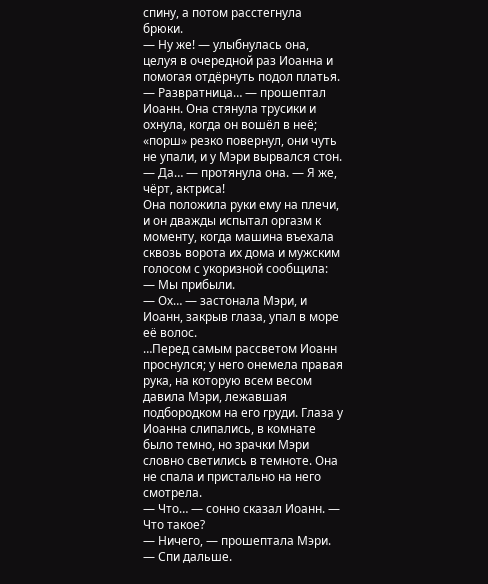спину, а потом расстегнула брюки.
— Ну же! — улыбнулась она, целуя в очередной раз Иоанна и помогая отдёрнуть подол платья.
— Развратница… — прошептал Иоанн. Она стянула трусики и охнула, когда он вошёл в неё; «порш» резко повернул, они чуть не упали, и у Мэри вырвался стон.
— Да… — протянула она. — Я же, чёрт, актриса!
Она положила руки ему на плечи, и он дважды испытал оргазм к моменту, когда машина въехала сквозь ворота их дома и мужским голосом с укоризной сообщила:
— Мы прибыли.
— Ох… — застонала Мэри, и Иоанн, закрыв глаза, упал в море её волос.
…Перед самым рассветом Иоанн проснулся; у него онемела правая рука, на которую всем весом давила Мэри, лежавшая подбородком на его груди. Глаза у Иоанна слипались, в комнате было темно, но зрачки Мэри словно светились в темноте. Она не спала и пристально на него смотрела.
— Что… — сонно сказал Иоанн. — Что такое?
— Ничего, — прошептала Мэри. — Спи дальше.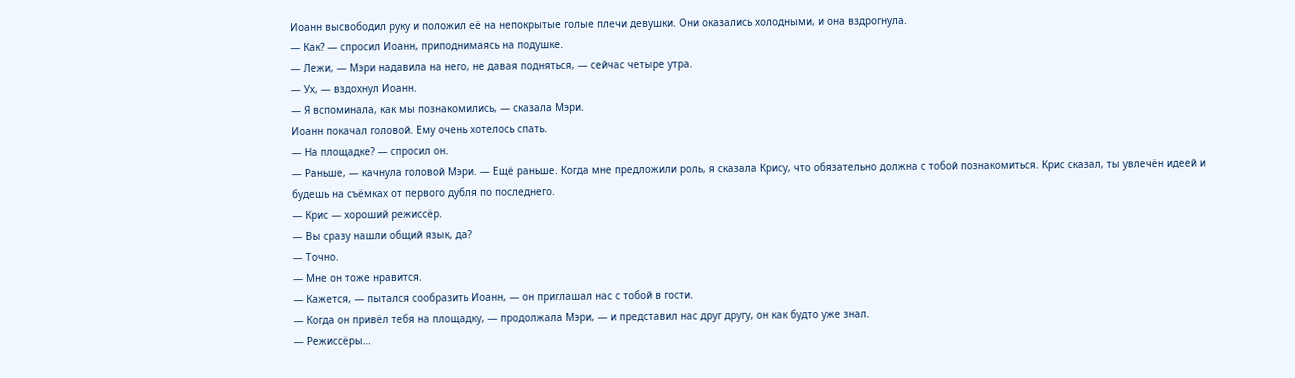Иоанн высвободил руку и положил её на непокрытые голые плечи девушки. Они оказались холодными, и она вздрогнула.
— Как? — спросил Иоанн, приподнимаясь на подушке.
— Лежи, — Мэри надавила на него, не давая подняться, — сейчас четыре утра.
— Ух, — вздохнул Иоанн.
— Я вспоминала, как мы познакомились, — сказала Мэри.
Иоанн покачал головой. Ему очень хотелось спать.
— На площадке? — спросил он.
— Раньше, — качнула головой Мэри. — Ещё раньше. Когда мне предложили роль, я сказала Крису, что обязательно должна с тобой познакомиться. Крис сказал, ты увлечён идеей и будешь на съёмках от первого дубля по последнего.
— Крис — хороший режиссёр.
— Вы сразу нашли общий язык, да?
— Точно.
— Мне он тоже нравится.
— Кажется, — пытался сообразить Иоанн, — он приглашал нас с тобой в гости.
— Когда он привёл тебя на площадку, — продолжала Мэри, — и представил нас друг другу, он как будто уже знал.
— Режиссёры…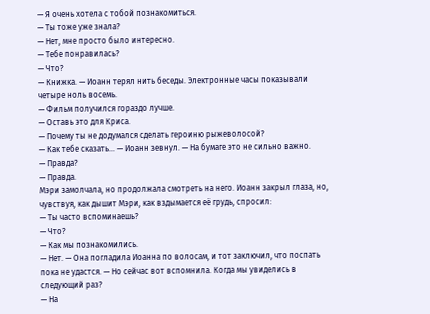— Я очень хотела с тобой познакомиться.
— Ты тоже уже знала?
— Нет, мне просто было интересно.
— Тебе понравилась?
— Что?
— Книжка. — Иоанн терял нить беседы. Электронные часы показывали четыре ноль восемь.
— Фильм получился гораздо лучше.
— Оставь это для Криса.
— Почему ты не додумался сделать героиню рыжеволосой?
— Как тебе сказать… — Иоанн зевнул. — На бумаге это не сильно важно.
— Правда?
— Правда.
Мэри замолчала, но продолжала смотреть на него. Иоанн закрыл глаза, но, чувствуя, как дышит Мэри, как вздымается её грудь, спросил:
— Ты часто вспоминаешь?
— Что?
— Как мы познакомились.
— Нет. — Она погладила Иоанна по волосам, и тот заключил, что поспать пока не удастся. — Но сейчас вот вспомнила. Когда мы увиделись в следующий раз?
— На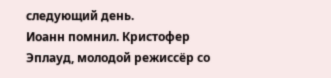следующий день.
Иоанн помнил. Кристофер Эплауд, молодой режиссёр со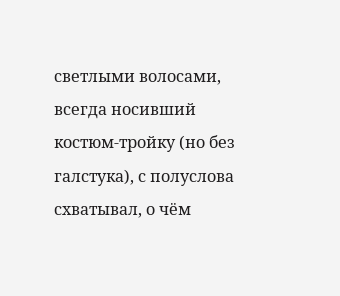светлыми волосами, всегда носивший костюм-тройку (но без галстука), с полуслова схватывал, о чём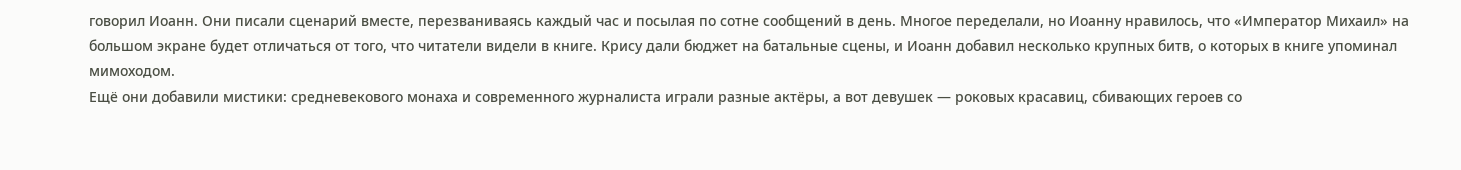говорил Иоанн. Они писали сценарий вместе, перезваниваясь каждый час и посылая по сотне сообщений в день. Многое переделали, но Иоанну нравилось, что «Император Михаил» на большом экране будет отличаться от того, что читатели видели в книге. Крису дали бюджет на батальные сцены, и Иоанн добавил несколько крупных битв, о которых в книге упоминал мимоходом.
Ещё они добавили мистики: средневекового монаха и современного журналиста играли разные актёры, а вот девушек — роковых красавиц, сбивающих героев со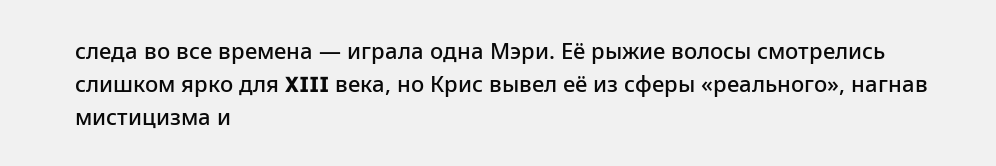следа во все времена — играла одна Мэри. Её рыжие волосы смотрелись слишком ярко для XIII века, но Крис вывел её из сферы «реального», нагнав мистицизма и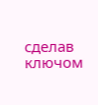сделав ключом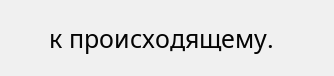к происходящему.